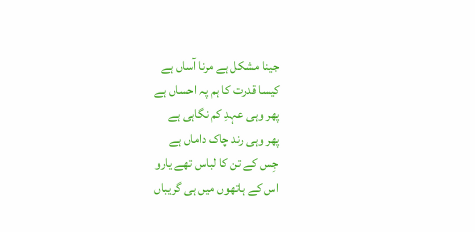جینا مشکل ہے مرنا آساں ہے
کیسا قدرت کا ہم پہ احساں ہے
پھر وہی عہدِ کم نگاہی ہے
پھر وہی رند چاک داماں ہے
جِس کے تن کا لباس تھے یارو
اس کے ہاتھوں میں ہی گریباں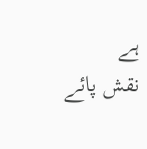ہے
نقش پائے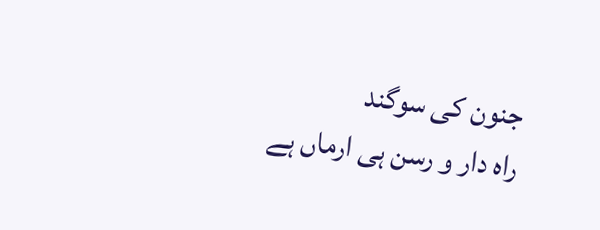جنون کی سوگند
راہ دار و رسن ہی ارماں ہے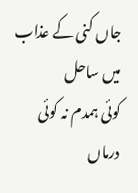جاں کنی کے عذاب میں ساحل
کوئی ہمدم نہ کوئی درماں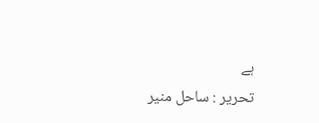ہے
تحریر : ساحل منیر